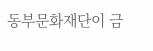동부문화재단이 금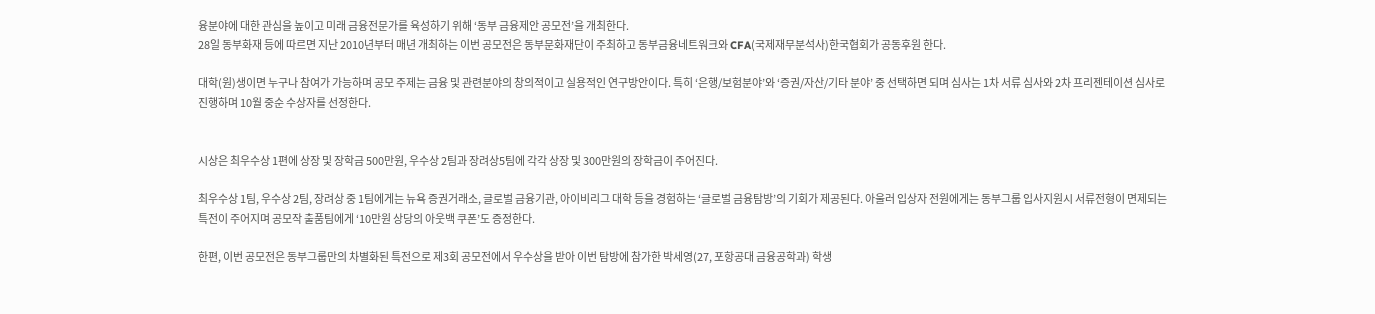융분야에 대한 관심을 높이고 미래 금융전문가를 육성하기 위해 ‘동부 금융제안 공모전’을 개최한다.
28일 동부화재 등에 따르면 지난 2010년부터 매년 개최하는 이번 공모전은 동부문화재단이 주최하고 동부금융네트워크와 CFA(국제재무분석사)한국협회가 공동후원 한다.

대학(원)생이면 누구나 참여가 가능하며 공모 주제는 금융 및 관련분야의 창의적이고 실용적인 연구방안이다. 특히 ‘은행/보험분야’와 ‘증권/자산/기타 분야’ 중 선택하면 되며 심사는 1차 서류 심사와 2차 프리젠테이션 심사로 진행하며 10월 중순 수상자를 선정한다.


시상은 최우수상 1편에 상장 및 장학금 500만원, 우수상 2팀과 장려상5팀에 각각 상장 및 300만원의 장학금이 주어진다.

최우수상 1팀, 우수상 2팀, 장려상 중 1팀에게는 뉴욕 증권거래소, 글로벌 금융기관, 아이비리그 대학 등을 경험하는 ‘글로벌 금융탐방’의 기회가 제공된다. 아울러 입상자 전원에게는 동부그룹 입사지원시 서류전형이 면제되는 특전이 주어지며 공모작 출품팀에게 ‘10만원 상당의 아웃백 쿠폰’도 증정한다.

한편, 이번 공모전은 동부그룹만의 차별화된 특전으로 제3회 공모전에서 우수상을 받아 이번 탐방에 참가한 박세영(27, 포항공대 금융공학과) 학생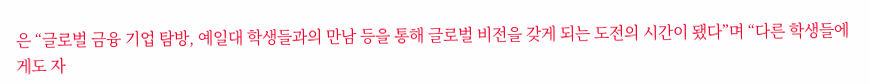은 “글로벌 금융 기업 탐방, 예일대 학생들과의 만남 등을 통해 글로벌 비전을 갖게 되는 도전의 시간이 됐다”며 “다른 학생들에게도 자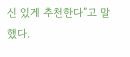신 있게 추천한다”고 말했다.